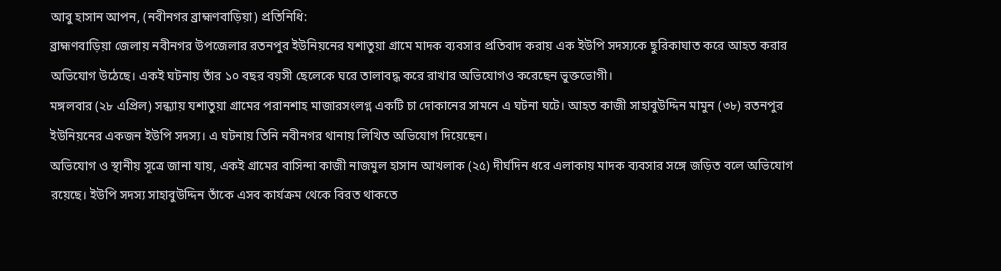আবু হাসান আপন, (নবীনগর ব্রাহ্মণবাড়িয়া) প্রতিনিধি:
ব্রাহ্মণবাড়িয়া জেলায় নবীনগর উপজেলার রতনপুর ইউনিয়নের যশাতুয়া গ্রামে মাদক ব্যবসার প্রতিবাদ করায় এক ইউপি সদস্যকে ছুরিকাঘাত করে আহত করার অভিযোগ উঠেছে। একই ঘটনায় তাঁর ১০ বছর বয়সী ছেলেকে ঘরে তালাবদ্ধ করে রাখার অভিযোগও করেছেন ভুক্তভোগী।
মঙ্গলবার (২৮ এপ্রিল) সন্ধ্যায় যশাতুয়া গ্রামের পরানশাহ মাজারসংলগ্ন একটি চা দোকানের সামনে এ ঘটনা ঘটে। আহত কাজী সাহাবুউদ্দিন মামুন (৩৮) রতনপুর ইউনিয়নের একজন ইউপি সদস্য। এ ঘটনায় তিনি নবীনগর থানায় লিখিত অভিযোগ দিয়েছেন।
অভিযোগ ও স্থানীয় সূত্রে জানা যায়, একই গ্রামের বাসিন্দা কাজী নাজমুল হাসান আখলাক (২৫) দীর্ঘদিন ধরে এলাকায় মাদক ব্যবসার সঙ্গে জড়িত বলে অভিযোগ রয়েছে। ইউপি সদস্য সাহাবুউদ্দিন তাঁকে এসব কার্যক্রম থেকে বিরত থাকতে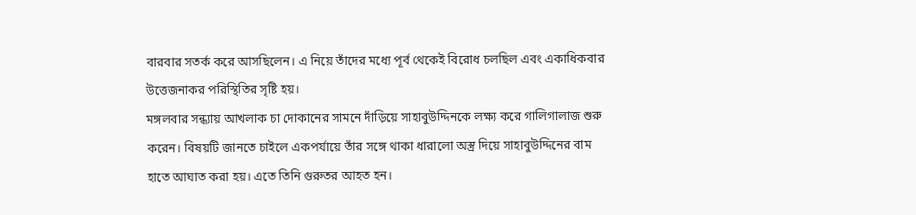বারবার সতর্ক করে আসছিলেন। এ নিয়ে তাঁদের মধ্যে পূর্ব থেকেই বিরোধ চলছিল এবং একাধিকবার উত্তেজনাকর পরিস্থিতির সৃষ্টি হয়।
মঙ্গলবার সন্ধ্যায় আখলাক চা দোকানের সামনে দাঁড়িয়ে সাহাবুউদ্দিনকে লক্ষ্য করে গালিগালাজ শুরু করেন। বিষয়টি জানতে চাইলে একপর্যায়ে তাঁর সঙ্গে থাকা ধারালো অস্ত্র দিয়ে সাহাবুউদ্দিনের বাম হাতে আঘাত করা হয়। এতে তিনি গুরুতর আহত হন।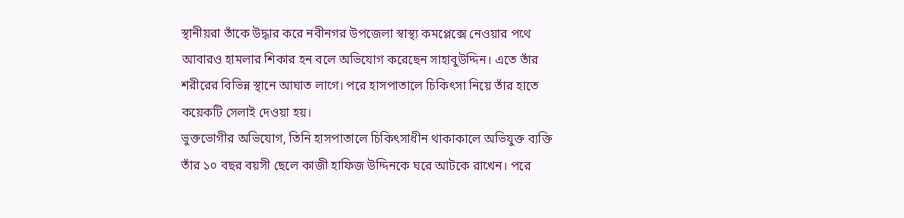স্থানীয়রা তাঁকে উদ্ধার করে নবীনগর উপজেলা স্বাস্থ্য কমপ্লেক্সে নেওয়ার পথে আবারও হামলার শিকার হন বলে অভিযোগ করেছেন সাহাবুউদ্দিন। এতে তাঁর শরীরের বিভিন্ন স্থানে আঘাত লাগে। পরে হাসপাতালে চিকিৎসা নিয়ে তাঁর হাতে কয়েকটি সেলাই দেওয়া হয়।
ভুক্তভোগীর অভিযোগ, তিনি হাসপাতালে চিকিৎসাধীন থাকাকালে অভিযুক্ত ব্যক্তি তাঁর ১০ বছর বয়সী ছেলে কাজী হাফিজ উদ্দিনকে ঘরে আটকে রাখেন। পরে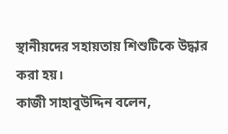স্থানীয়দের সহায়তায় শিশুটিকে উদ্ধার করা হয়।
কাজী সাহাবুউদ্দিন বলেন,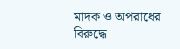মাদক ও অপরাধের বিরুদ্ধে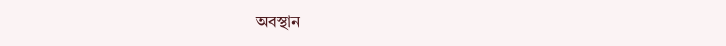অবস্থান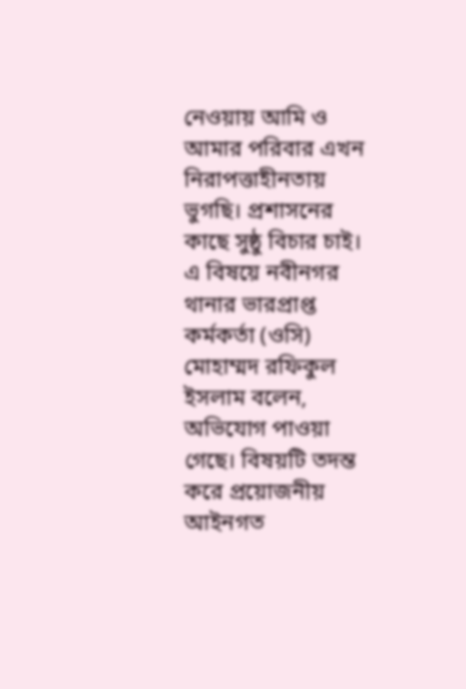নেওয়ায় আমি ও আমার পরিবার এখন নিরাপত্তাহীনতায় ভুগছি। প্রশাসনের কাছে সুষ্ঠু বিচার চাই।
এ বিষয়ে নবীনগর থানার ভারপ্রাপ্ত কর্মকর্তা (ওসি) মোহাম্মদ রফিকুল ইসলাম বলেন, অভিযোগ পাওয়া গেছে। বিষয়টি তদন্ত করে প্রয়োজনীয় আইনগত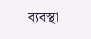ব্যবস্থা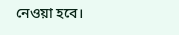নেওয়া হবে।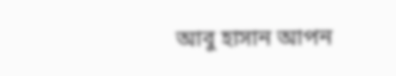আবু হাসান আপন